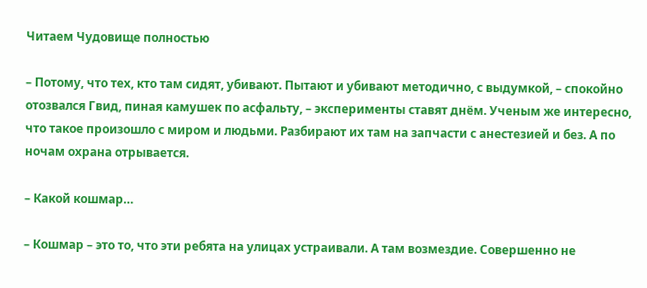Читаем Чудовище полностью

– Потому, что тех, кто там сидят, убивают. Пытают и убивают методично, с выдумкой, – спокойно отозвался Гвид, пиная камушек по асфальту, – эксперименты ставят днём. Ученым же интересно, что такое произошло с миром и людьми. Разбирают их там на запчасти с анестезией и без. А по ночам охрана отрывается.

– Какой кошмар…

– Кошмар – это то, что эти ребята на улицах устраивали. А там возмездие. Совершенно не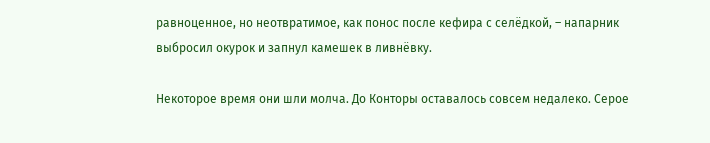равноценное, но неотвратимое, как понос после кефира с селёдкой, – напарник выбросил окурок и запнул камешек в ливнёвку.

Некоторое время они шли молча. До Конторы оставалось совсем недалеко. Серое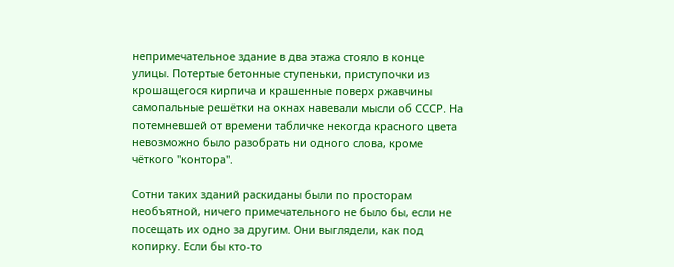непримечательное здание в два этажа стояло в конце улицы. Потертые бетонные ступеньки, приступочки из крошащегося кирпича и крашенные поверх ржавчины самопальные решётки на окнах навевали мысли об СССР. На потемневшей от времени табличке некогда красного цвета невозможно было разобрать ни одного слова, кроме чёткого "контора".

Сотни таких зданий раскиданы были по просторам необъятной, ничего примечательного не было бы, если не посещать их одно за другим. Они выглядели, как под копирку. Если бы кто-то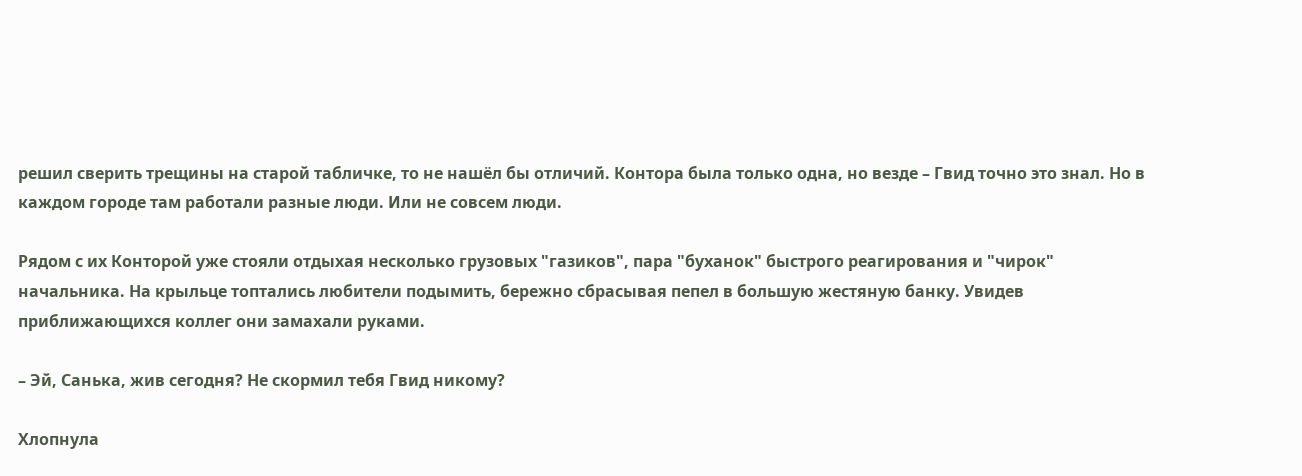решил сверить трещины на старой табличке, то не нашёл бы отличий. Контора была только одна, но везде – Гвид точно это знал. Но в каждом городе там работали разные люди. Или не совсем люди.

Рядом с их Конторой уже стояли отдыхая несколько грузовых "газиков", пара "буханок" быстрого реагирования и "чирок" начальника. На крыльце топтались любители подымить, бережно сбрасывая пепел в большую жестяную банку. Увидев приближающихся коллег они замахали руками.

– Эй, Санька, жив сегодня? Не скормил тебя Гвид никому?

Хлопнула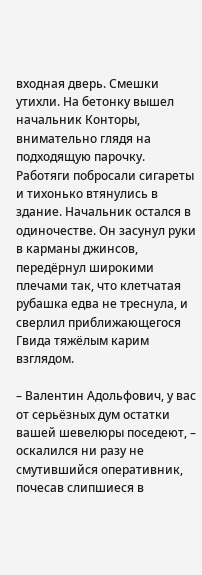входная дверь. Смешки утихли. На бетонку вышел начальник Конторы, внимательно глядя на подходящую парочку. Работяги побросали сигареты и тихонько втянулись в здание. Начальник остался в одиночестве. Он засунул руки в карманы джинсов, передёрнул широкими плечами так, что клетчатая рубашка едва не треснула, и сверлил приближающегося Гвида тяжёлым карим взглядом.

– Валентин Адольфович, у вас от серьёзных дум остатки вашей шевелюры поседеют, – оскалился ни разу не смутившийся оперативник, почесав слипшиеся в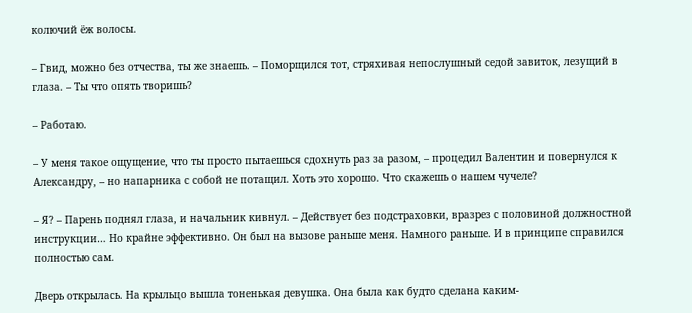колючий ёж волосы.

– Гвид, можно без отчества, ты же знаешь. – Поморщился тот, стряхивая непослушный седой завиток, лезущий в глаза. – Ты что опять творишь?

– Работаю.

– У меня такое ощущение, что ты просто пытаешься сдохнуть раз за разом, – процедил Валентин и повернулся к Александру, – но напарника с собой не потащил. Хоть это хорошо. Что скажешь о нашем чучеле?

– Я? – Парень поднял глаза, и начальник кивнул. – Действует без подстраховки, вразрез с половиной должностной инструкции… Но крайне эффективно. Он был на вызове раньше меня. Намного раньше. И в принципе справился полностью сам.

Дверь открылась. На крыльцо вышла тоненькая девушка. Она была как будто сделана каким-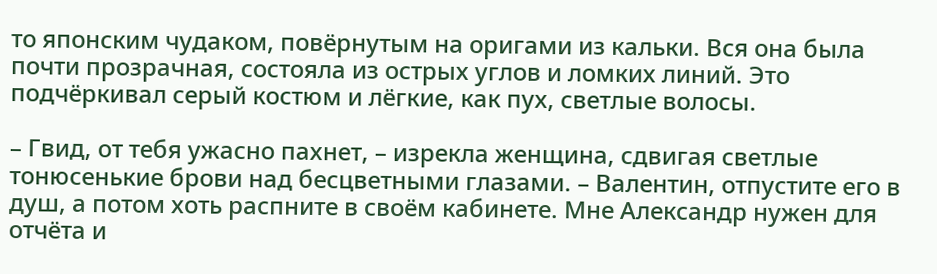то японским чудаком, повёрнутым на оригами из кальки. Вся она была почти прозрачная, состояла из острых углов и ломких линий. Это подчёркивал серый костюм и лёгкие, как пух, светлые волосы.

– Гвид, от тебя ужасно пахнет, – изрекла женщина, сдвигая светлые тонюсенькие брови над бесцветными глазами. – Валентин, отпустите его в душ, а потом хоть распните в своём кабинете. Мне Александр нужен для отчёта и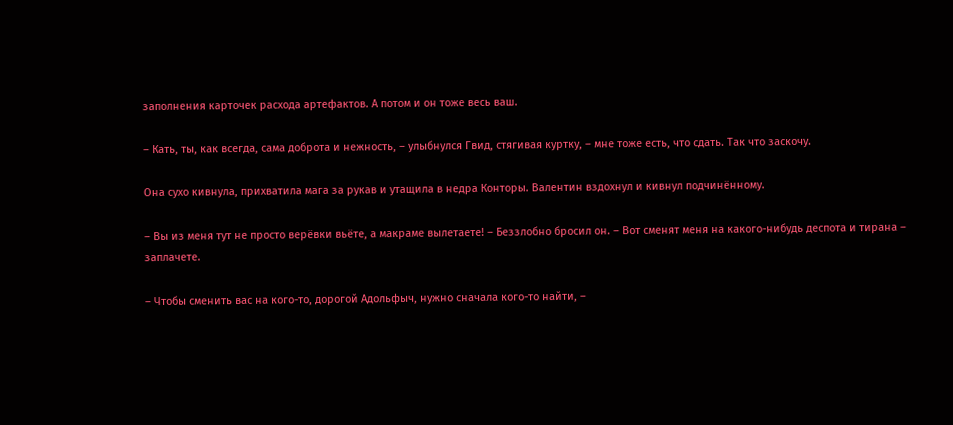заполнения карточек расхода артефактов. А потом и он тоже весь ваш.

– Кать, ты, как всегда, сама доброта и нежность, – улыбнулся Гвид, стягивая куртку, – мне тоже есть, что сдать. Так что заскочу.

Она сухо кивнула, прихватила мага за рукав и утащила в недра Конторы. Валентин вздохнул и кивнул подчинённому.

– Вы из меня тут не просто верёвки вьёте, а макраме вылетаете! – Беззлобно бросил он. – Вот сменят меня на какого-нибудь деспота и тирана – заплачете.

– Чтобы сменить вас на кого-то, дорогой Адольфыч, нужно сначала кого-то найти, –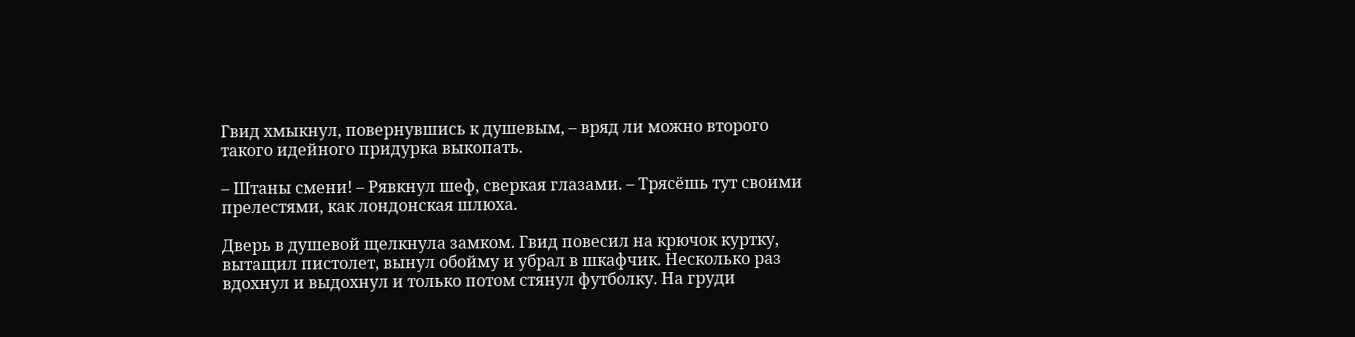Гвид хмыкнул, повернувшись к душевым, – вряд ли можно второго такого идейного придурка выкопать.

– Штаны смени! – Рявкнул шеф, сверкая глазами. – Трясёшь тут своими прелестями, как лондонская шлюха.

Дверь в душевой щелкнула замком. Гвид повесил на крючок куртку, вытащил пистолет, вынул обойму и убрал в шкафчик. Несколько раз вдохнул и выдохнул и только потом стянул футболку. На груди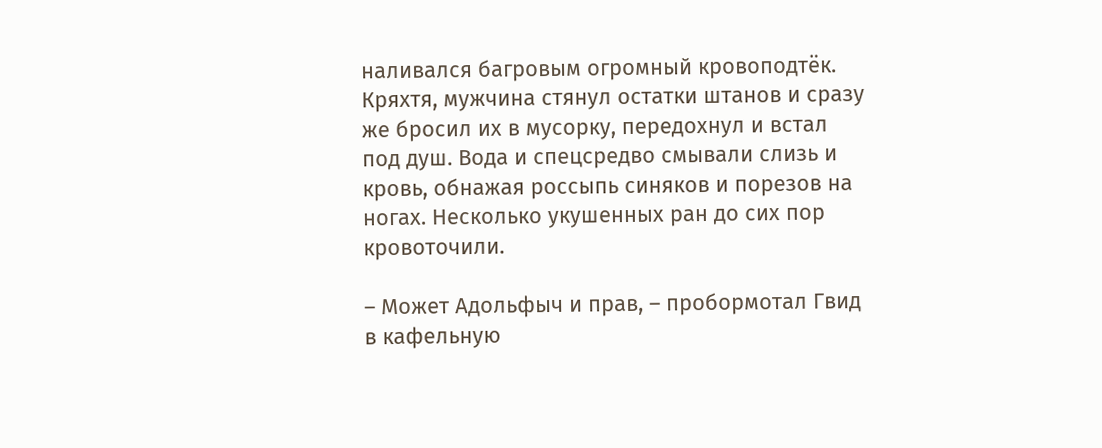наливался багровым огромный кровоподтёк. Кряхтя, мужчина стянул остатки штанов и сразу же бросил их в мусорку, передохнул и встал под душ. Вода и спецсредво смывали слизь и кровь, обнажая россыпь синяков и порезов на ногах. Несколько укушенных ран до сих пор кровоточили.

– Может Адольфыч и прав, – пробормотал Гвид в кафельную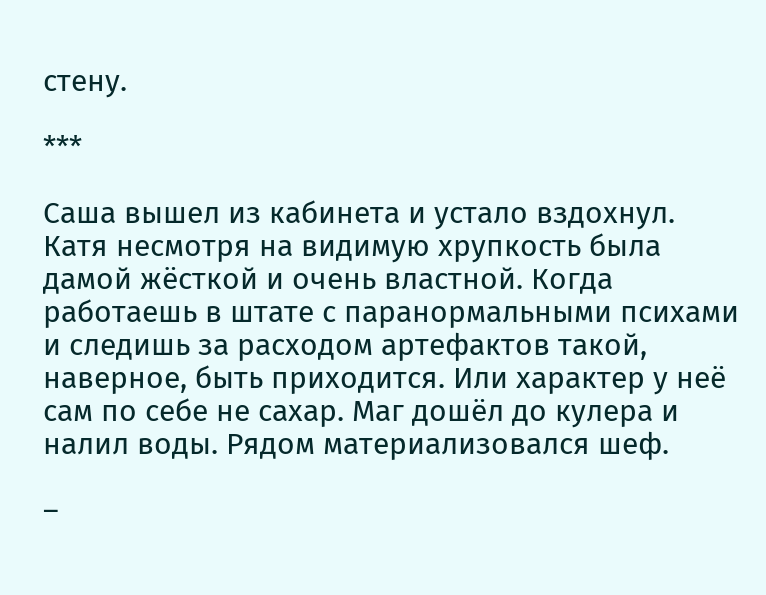стену.

***

Саша вышел из кабинета и устало вздохнул. Катя несмотря на видимую хрупкость была дамой жёсткой и очень властной. Когда работаешь в штате с паранормальными психами и следишь за расходом артефактов такой, наверное, быть приходится. Или характер у неё сам по себе не сахар. Маг дошёл до кулера и налил воды. Рядом материализовался шеф.

–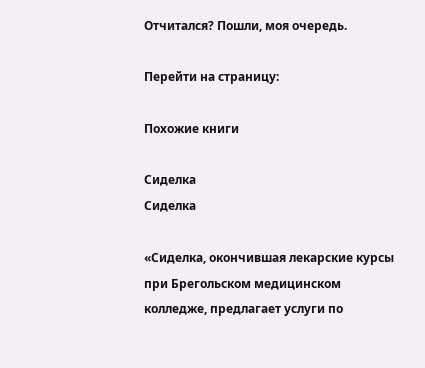Отчитался? Пошли, моя очередь.

Перейти на страницу:

Похожие книги

Сиделка
Сиделка

«Сиделка, окончившая лекарские курсы при Брегольском медицинском колледже, предлагает услуги по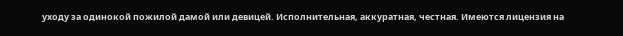уходу за одинокой пожилой дамой или девицей. Исполнительная, аккуратная, честная. Имеются лицензия на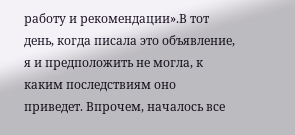работу и рекомендации».В тот день, когда писала это объявление, я и предположить не могла, к каким последствиям оно приведет. Впрочем, началось все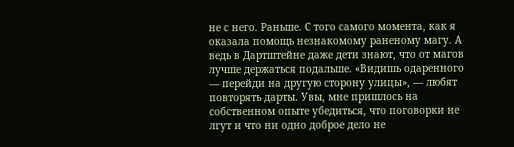не с него. Раньше. С того самого момента, как я оказала помощь незнакомому раненому магу. А ведь в Дартштейне даже дети знают, что от магов лучше держаться подальше. «Видишь одаренного — перейди на другую сторону улицы», — любят повторять дарты. Увы, мне пришлось на собственном опыте убедиться, что поговорки не лгут и что ни одно доброе дело не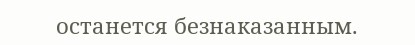останется безнаказанным.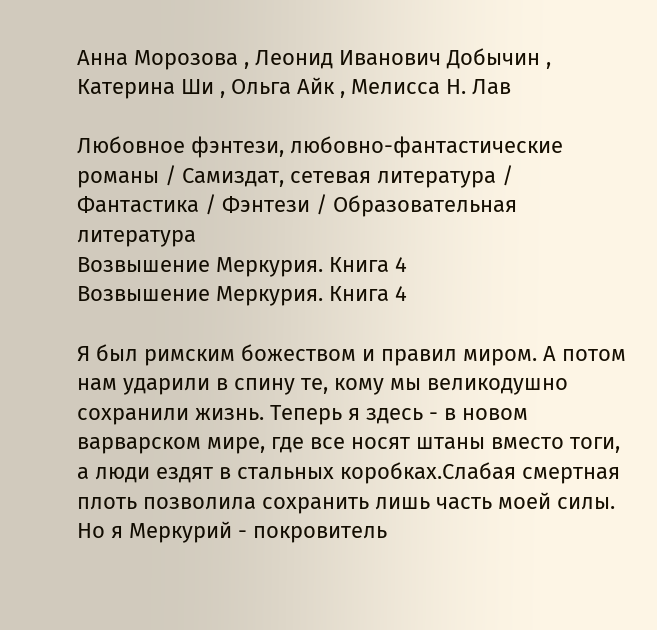Анна Морозова , Леонид Иванович Добычин , Катерина Ши , Ольга Айк , Мелисса Н. Лав

Любовное фэнтези, любовно-фантастические романы / Самиздат, сетевая литература / Фантастика / Фэнтези / Образовательная литература
Возвышение Меркурия. Книга 4
Возвышение Меркурия. Книга 4

Я был римским божеством и правил миром. А потом нам ударили в спину те, кому мы великодушно сохранили жизнь. Теперь я здесь - в новом варварском мире, где все носят штаны вместо тоги, а люди ездят в стальных коробках.Слабая смертная плоть позволила сохранить лишь часть моей силы. Но я Меркурий - покровитель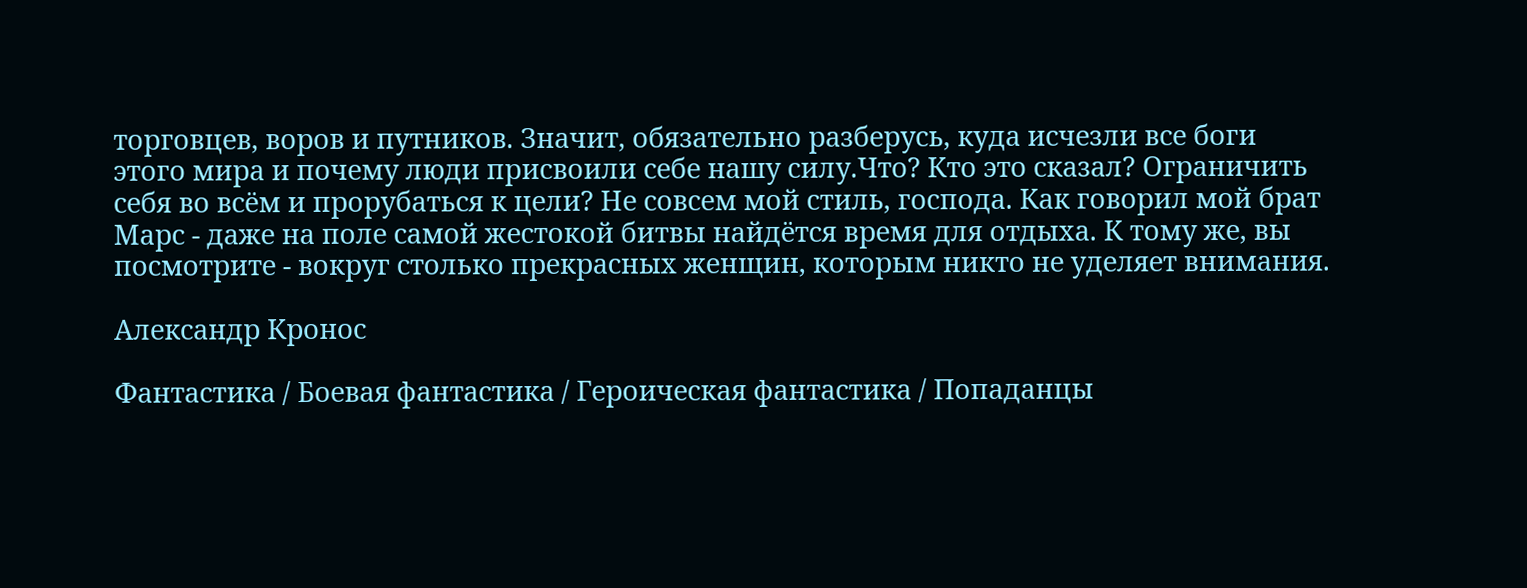торговцев, воров и путников. Значит, обязательно разберусь, куда исчезли все боги этого мира и почему люди присвоили себе нашу силу.Что? Кто это сказал? Ограничить себя во всём и прорубаться к цели? Не совсем мой стиль, господа. Как говорил мой брат Марс - даже на поле самой жестокой битвы найдётся время для отдыха. К тому же, вы посмотрите - вокруг столько прекрасных женщин, которым никто не уделяет внимания.

Александр Кронос

Фантастика / Боевая фантастика / Героическая фантастика / Попаданцы